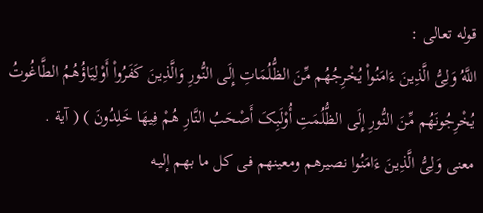قوله تعالى :
اللَّهُ وَلِیُّ الَّذِینَ ءَامَنُواْ یُخْرِجُهُم مِّنَ الظُّلُمَاتِ إِلَى النُّورِ وَالَّذِینَ کَفَرُواْ أَوْلِیَاؤُهُمُ الطَّاغُوتُ یُخْرِجُونَهُم مِّنَ النُّورِ إِلَى الظُّلُمَتِ أُوْلَبِکَ أَصْحَبُ النَّارِ هُمْ فِیهَا خَلِدُونَ ) ( آیة .
معنى وَلِیُّ الَّذِینَ ءَامَنُوا نصیرهم ومعینهم فی کل ما بهم إلیـه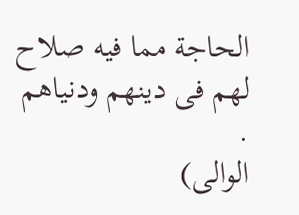الحاجة مما فیه صلاح لهم فی دینهم ودنیاهم .
الوالی)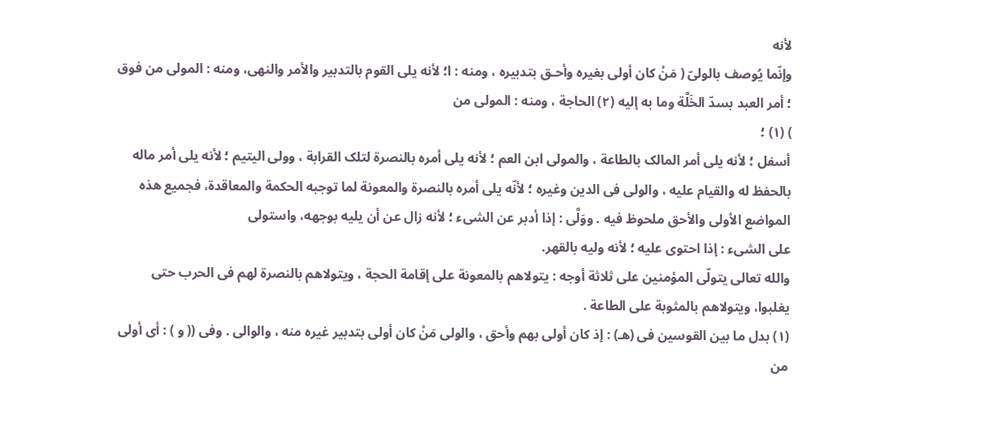لأنه
وإنّما یُوصف بالولیّ ( مَنْ کان أولى بغیره وأحـق بتدبیره ، ومنه : ا؛ لأنه یلی القوم بالتدبیر والأمر والنهی، ومنه : المولى من فوق ؛ أمر العبد بسدّ الخَلَّة وما به إلیه (٢) الحاجة ، ومنه : المولى من
) (١) ؛
أسفل ؛ لأنه یلی أمر المالک بالطاعة ، والمولى ابن العم ؛ لأنه یلی أمره بالنصرة لتلک القرابة ، وولی الیتیم ؛ لأنه یلی أمر ماله بالحفظ له والقیام علیه ، والولی فی الدین وغیره ؛ لأنّه یلی أمره بالنصرة والمعونة لما توجبه الحکمة والمعاقدة، فجمیع هذه المواضع الأولى والأحق ملحوظ فیه . ووَلَّى : إذا أدبر عن الشیء ؛ لأنه زال عن أن یلیه بوجهه، واستولى
على الشیء : إذا احتوى علیه ؛ لأنه ولیه بالقهر.
والله تعالى یتولّى المؤمنین على ثلاثة أوجه : یتولاهم بالمعونة على إقامة الحجة ، ویتولاهم بالنصرة لهم فی الحرب حتى یغلبوا، ویتولاهم بالمثوبة على الطاعة .
(١) بدل ما بین القوسین فی (هـ) : إذ کان أولى بهم وأحق ، والولی مَنْ کان أولى بتدبیر غیره منه ، والوالی . وفی (( و ) : أی أولى من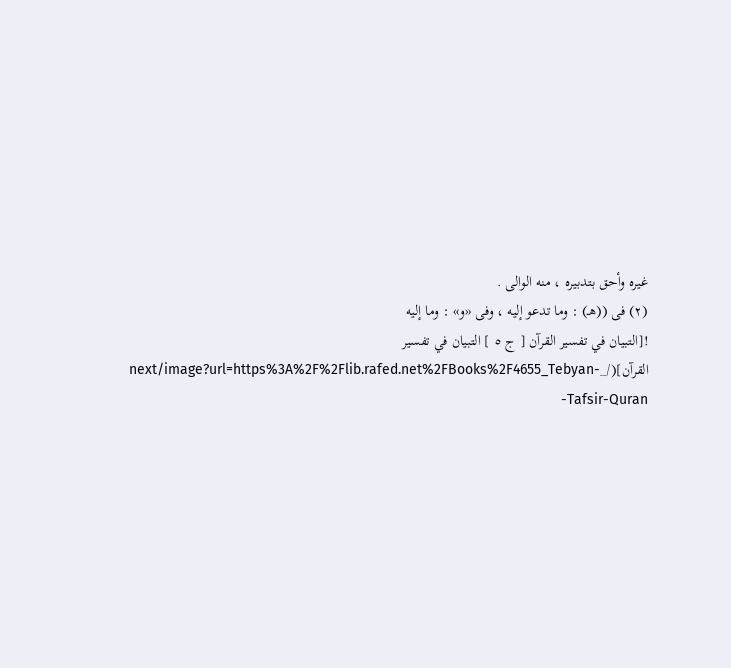غیره وأحق بتدبیره ، منه الوالی .
(٢) فی ((هـ) : وما تدعو إلیه ، وفی «و» : وما إلیه
![التبيان في تفسير القرآن [ ج ٥ ] التبيان في تفسير القرآن](/_next/image?url=https%3A%2F%2Flib.rafed.net%2FBooks%2F4655_Tebyan-Tafsir-Quran-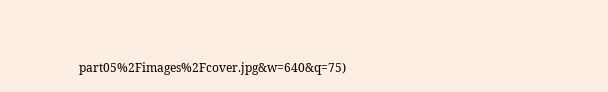part05%2Fimages%2Fcover.jpg&w=640&q=75)